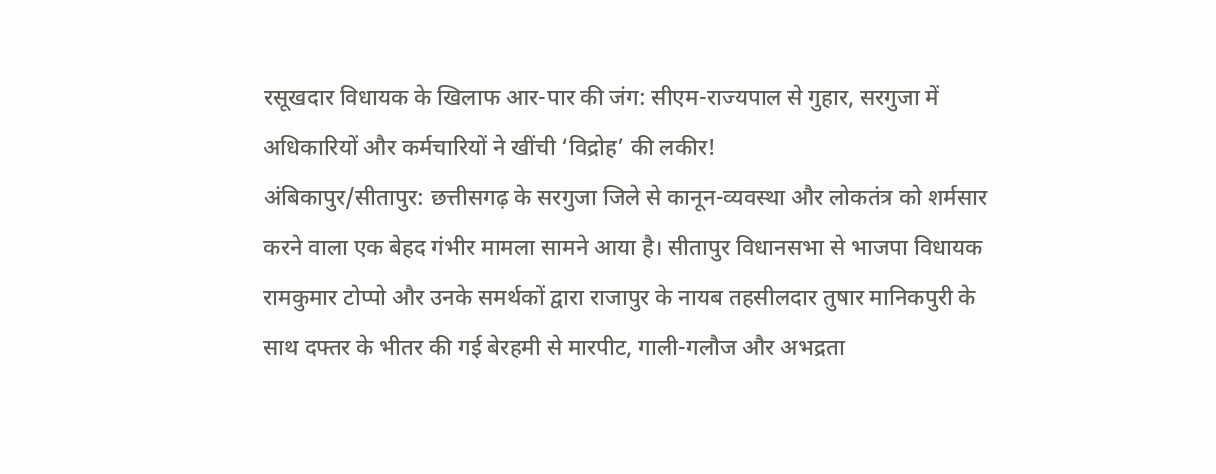रसूखदार विधायक के खिलाफ आर-पार की जंग: सीएम-राज्यपाल से गुहार, सरगुजा में अधिकारियों और कर्मचारियों ने खींची ‘विद्रोह’ की लकीर!
अंबिकापुर/सीतापुर: छत्तीसगढ़ के सरगुजा जिले से कानून-व्यवस्था और लोकतंत्र को शर्मसार करने वाला एक बेहद गंभीर मामला सामने आया है। सीतापुर विधानसभा से भाजपा विधायक रामकुमार टोप्पो और उनके समर्थकों द्वारा राजापुर के नायब तहसीलदार तुषार मानिकपुरी के साथ दफ्तर के भीतर की गई बेरहमी से मारपीट, गाली-गलौज और अभद्रता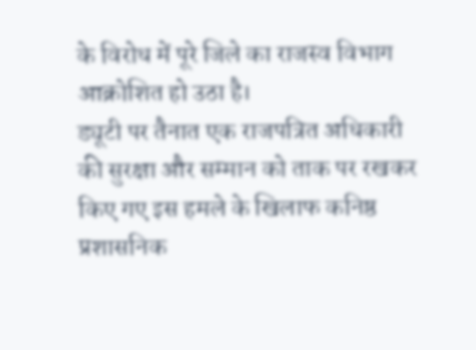के विरोध में पूरे जिले का राजस्व विभाग आक्रोशित हो उठा है।
ड्यूटी पर तैनात एक राजपत्रित अधिकारी की सुरक्षा और सम्मान को ताक पर रखकर किए गए इस हमले के खिलाफ कनिष्ठ प्रशासनिक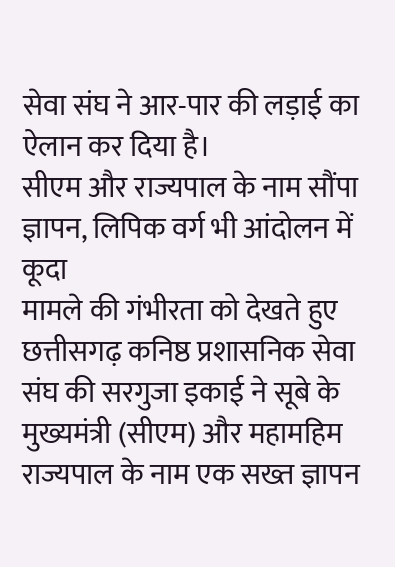सेवा संघ ने आर-पार की लड़ाई का ऐलान कर दिया है।
सीएम और राज्यपाल के नाम सौंपा ज्ञापन, लिपिक वर्ग भी आंदोलन में कूदा
मामले की गंभीरता को देखते हुए छत्तीसगढ़ कनिष्ठ प्रशासनिक सेवा संघ की सरगुजा इकाई ने सूबे के मुख्यमंत्री (सीएम) और महामहिम राज्यपाल के नाम एक सख्त ज्ञापन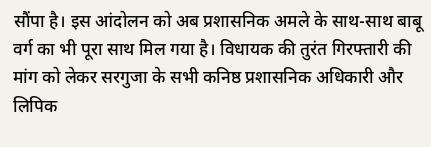सौंपा है। इस आंदोलन को अब प्रशासनिक अमले के साथ-साथ बाबू वर्ग का भी पूरा साथ मिल गया है। विधायक की तुरंत गिरफ्तारी की मांग को लेकर सरगुजा के सभी कनिष्ठ प्रशासनिक अधिकारी और लिपिक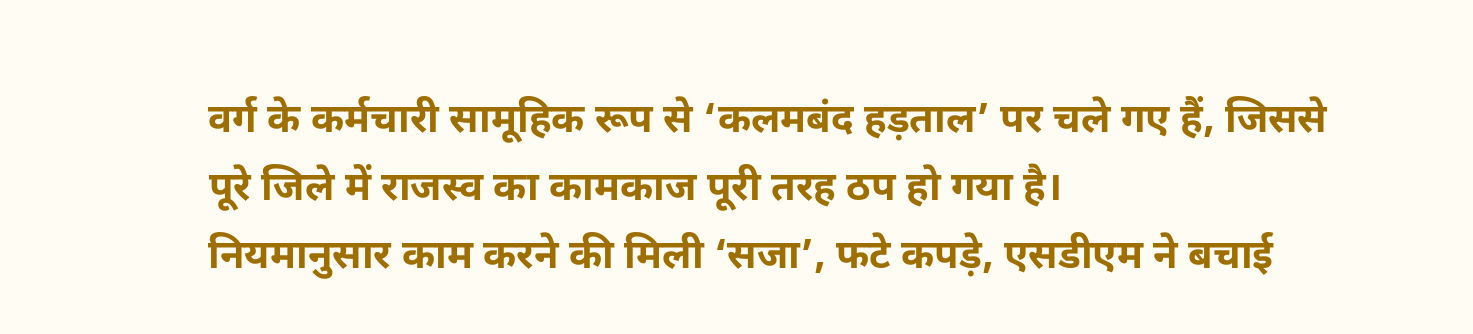वर्ग के कर्मचारी सामूहिक रूप से ‘कलमबंद हड़ताल’ पर चले गए हैं, जिससे पूरे जिले में राजस्व का कामकाज पूरी तरह ठप हो गया है।
नियमानुसार काम करने की मिली ‘सजा’, फटे कपड़े, एसडीएम ने बचाई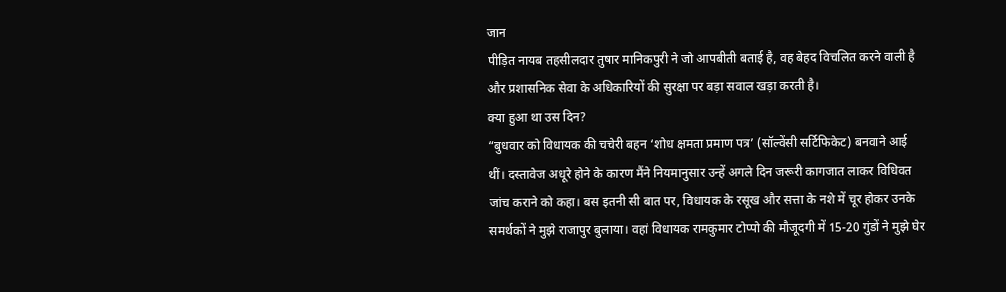जान
पीड़ित नायब तहसीलदार तुषार मानिकपुरी ने जो आपबीती बताई है, वह बेहद विचलित करने वाली है और प्रशासनिक सेवा के अधिकारियों की सुरक्षा पर बड़ा सवाल खड़ा करती है।
क्या हुआ था उस दिन?
“बुधवार को विधायक की चचेरी बहन ‘शोध क्षमता प्रमाण पत्र’ (सॉल्वेंसी सर्टिफिकेट) बनवाने आई थीं। दस्तावेज अधूरे होने के कारण मैंने नियमानुसार उन्हें अगले दिन जरूरी कागजात लाकर विधिवत जांच कराने को कहा। बस इतनी सी बात पर, विधायक के रसूख और सत्ता के नशे में चूर होकर उनके समर्थकों ने मुझे राजापुर बुलाया। वहां विधायक रामकुमार टोप्पो की मौजूदगी में 15-20 गुंडों ने मुझे घेर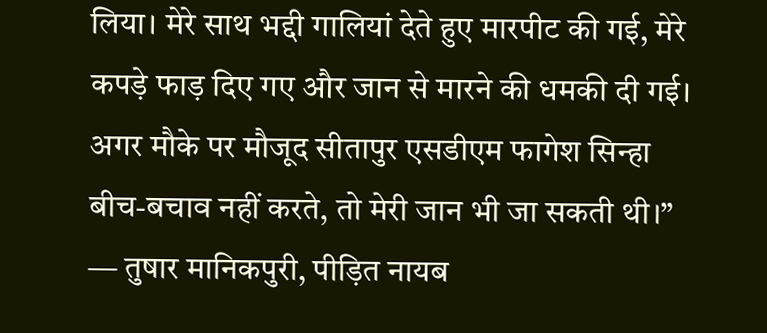लिया। मेरे साथ भद्दी गालियां देते हुए मारपीट की गई, मेरे कपड़े फाड़ दिए गए और जान से मारने की धमकी दी गई। अगर मौके पर मौजूद सीतापुर एसडीएम फागेश सिन्हा बीच-बचाव नहीं करते, तो मेरी जान भी जा सकती थी।”
— तुषार मानिकपुरी, पीड़ित नायब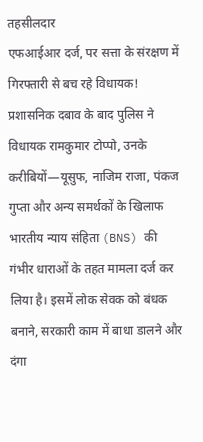तहसीलदार
एफआईआर दर्ज, पर सत्ता के संरक्षण में गिरफ्तारी से बच रहे विधायक!
प्रशासनिक दबाव के बाद पुलिस ने विधायक रामकुमार टोप्पो, उनके करीबियों—यूसुफ, नाजिम राजा, पंकज गुप्ता और अन्य समर्थकों के खिलाफ भारतीय न्याय संहिता (BNS) की गंभीर धाराओं के तहत मामला दर्ज कर लिया है। इसमें लोक सेवक को बंधक बनाने, सरकारी काम में बाधा डालने और दंगा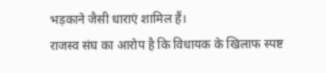भड़काने जैसी धाराएं शामिल हैं।
राजस्व संघ का आरोप है कि विधायक के खिलाफ स्पष्ट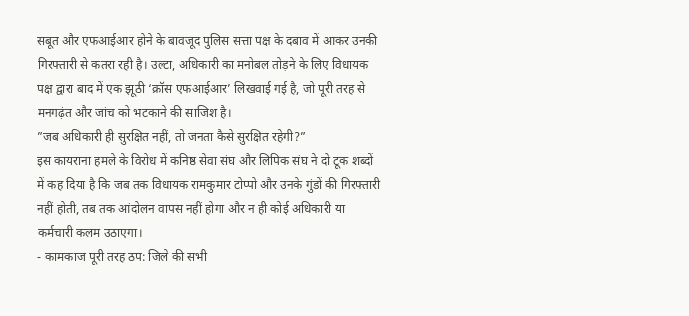सबूत और एफआईआर होने के बावजूद पुलिस सत्ता पक्ष के दबाव में आकर उनकी गिरफ्तारी से कतरा रही है। उल्टा, अधिकारी का मनोबल तोड़ने के लिए विधायक पक्ष द्वारा बाद में एक झूठी ‘क्रॉस एफआईआर’ लिखवाई गई है, जो पूरी तरह से मनगढ़ंत और जांच को भटकाने की साजिश है।
”जब अधिकारी ही सुरक्षित नहीं, तो जनता कैसे सुरक्षित रहेगी?”
इस कायराना हमले के विरोध में कनिष्ठ सेवा संघ और लिपिक संघ ने दो टूक शब्दों में कह दिया है कि जब तक विधायक रामकुमार टोप्पो और उनके गुंडों की गिरफ्तारी नहीं होती, तब तक आंदोलन वापस नहीं होगा और न ही कोई अधिकारी या कर्मचारी कलम उठाएगा।
- कामकाज पूरी तरह ठप: जिले की सभी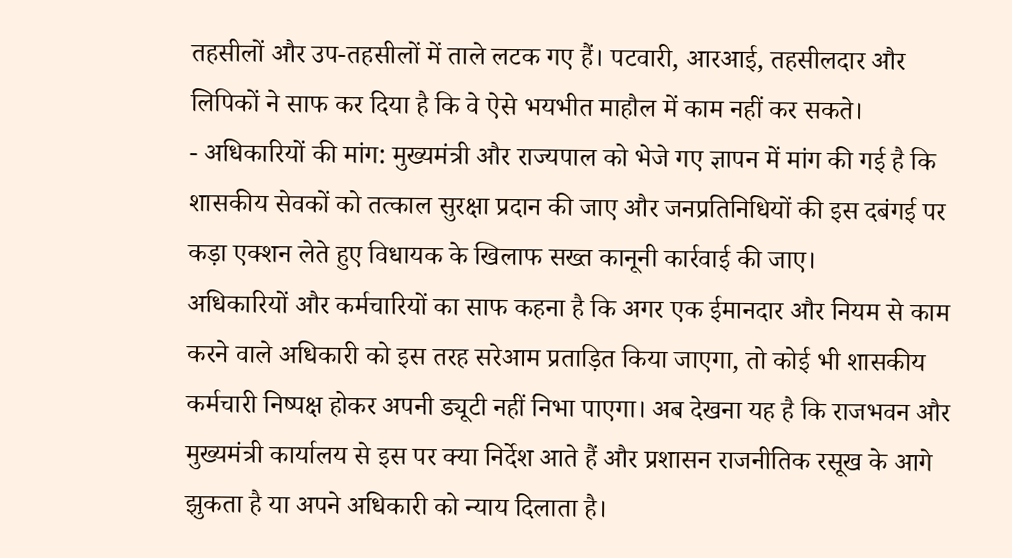तहसीलों और उप-तहसीलों में ताले लटक गए हैं। पटवारी, आरआई, तहसीलदार और लिपिकों ने साफ कर दिया है कि वे ऐसे भयभीत माहौल में काम नहीं कर सकते।
- अधिकारियों की मांग: मुख्यमंत्री और राज्यपाल को भेजे गए ज्ञापन में मांग की गई है कि शासकीय सेवकों को तत्काल सुरक्षा प्रदान की जाए और जनप्रतिनिधियों की इस दबंगई पर कड़ा एक्शन लेते हुए विधायक के खिलाफ सख्त कानूनी कार्रवाई की जाए।
अधिकारियों और कर्मचारियों का साफ कहना है कि अगर एक ईमानदार और नियम से काम करने वाले अधिकारी को इस तरह सरेआम प्रताड़ित किया जाएगा, तो कोई भी शासकीय कर्मचारी निष्पक्ष होकर अपनी ड्यूटी नहीं निभा पाएगा। अब देखना यह है कि राजभवन और मुख्यमंत्री कार्यालय से इस पर क्या निर्देश आते हैं और प्रशासन राजनीतिक रसूख के आगे झुकता है या अपने अधिकारी को न्याय दिलाता है।